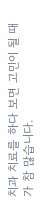치과 치료를 하다 보면 고민이 될 때가 참 많습니다.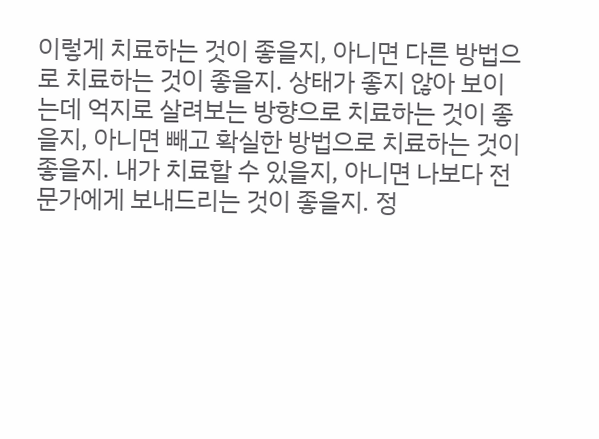이렇게 치료하는 것이 좋을지, 아니면 다른 방법으로 치료하는 것이 좋을지. 상태가 좋지 않아 보이는데 억지로 살려보는 방향으로 치료하는 것이 좋을지, 아니면 빼고 확실한 방법으로 치료하는 것이 좋을지. 내가 치료할 수 있을지, 아니면 나보다 전문가에게 보내드리는 것이 좋을지. 정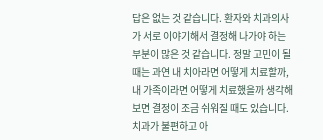답은 없는 것 같습니다. 환자와 치과의사가 서로 이야기해서 결정해 나가야 하는 부분이 많은 것 같습니다. 정말 고민이 될 때는 과연 내 치아라면 어떻게 치료할까, 내 가족이라면 어떻게 치료했을까 생각해 보면 결정이 조금 쉬워질 때도 있습니다. 치과가 불편하고 아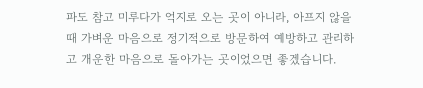파도 참고 미루다가 억지로 오는 곳이 아니라, 아프지 않을 때 가벼운 마음으로 정기적으로 방문하여 예방하고 관리하고 개운한 마음으로 돌아가는 곳이었으면 좋겠습니다.